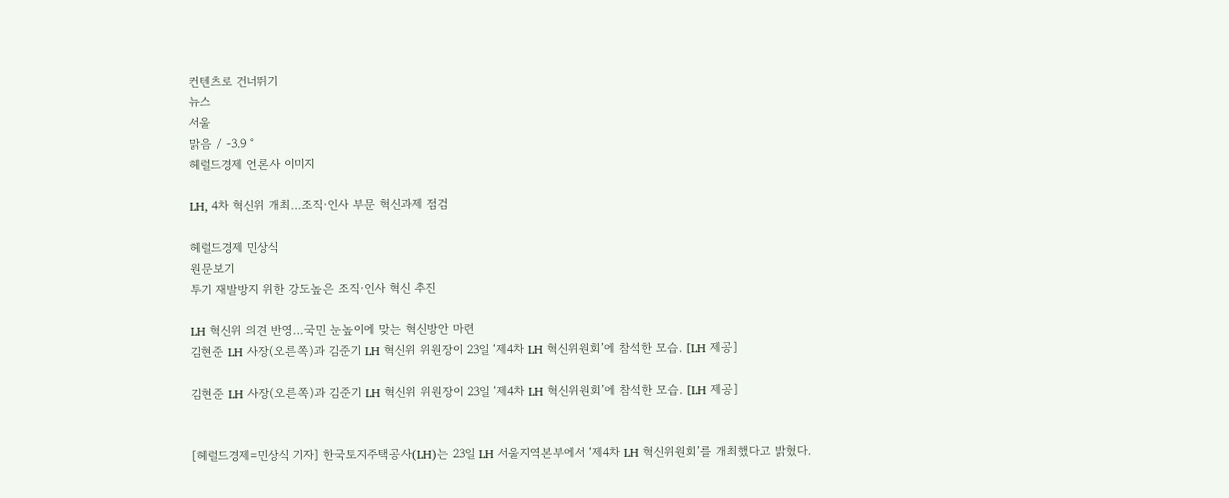컨텐츠로 건너뛰기
뉴스
서울
맑음 / -3.9 °
헤럴드경제 언론사 이미지

LH, 4차 혁신위 개최…조직·인사 부문 혁신과제 점검

헤럴드경제 민상식
원문보기
투기 재발방지 위한 강도높은 조직·인사 혁신 추진

LH 혁신위 의견 반영…국민 눈높이에 맞는 혁신방안 마련
김현준 LH 사장(오른쪽)과 김준기 LH 혁신위 위원장이 23일 ‘제4차 LH 혁신위원회’에 참석한 모습. [LH 제공]

김현준 LH 사장(오른쪽)과 김준기 LH 혁신위 위원장이 23일 ‘제4차 LH 혁신위원회’에 참석한 모습. [LH 제공]


[헤럴드경제=민상식 기자] 한국토지주택공사(LH)는 23일 LH 서울지역본부에서 ‘제4차 LH 혁신위원회’를 개최했다고 밝혔다.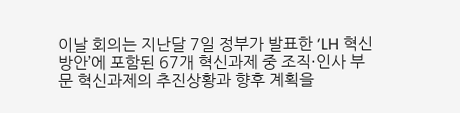이날 회의는 지난달 7일 정부가 발표한 ‘LH 혁신방안’에 포함된 67개 혁신과제 중 조직·인사 부문 혁신과제의 추진상황과 향후 계획을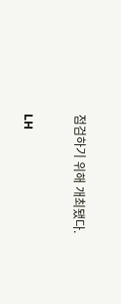점검하기 위해 개최됐다.

LH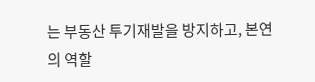는 부동산 투기재발을 방지하고, 본연의 역할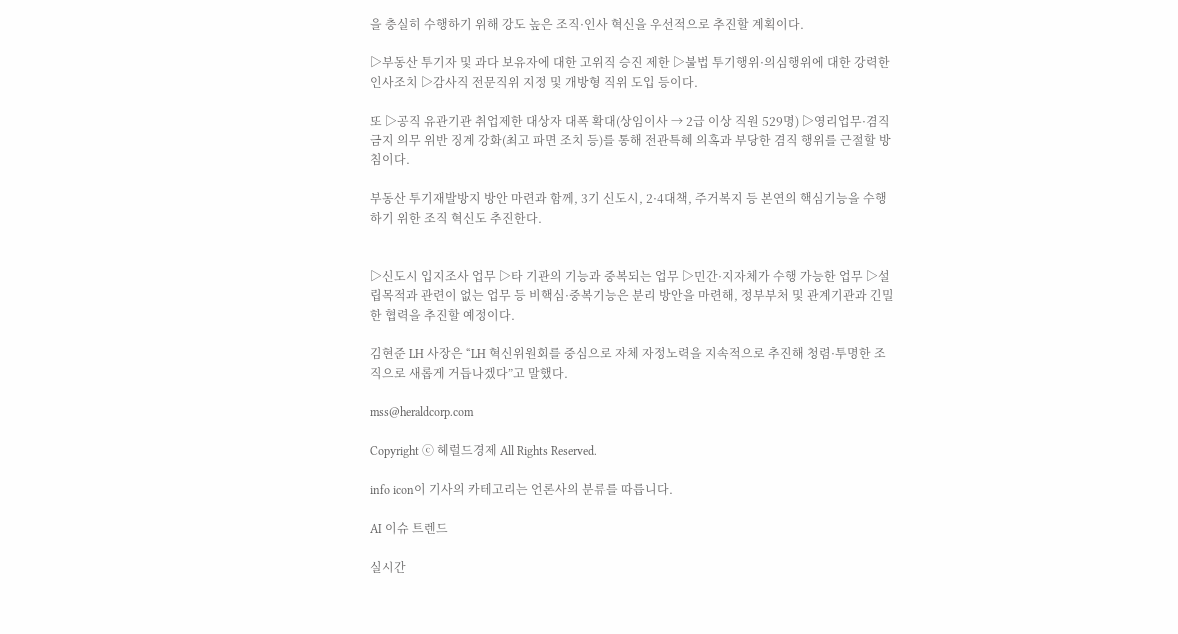을 충실히 수행하기 위해 강도 높은 조직·인사 혁신을 우선적으로 추진할 계획이다.

▷부동산 투기자 및 과다 보유자에 대한 고위직 승진 제한 ▷불법 투기행위·의심행위에 대한 강력한 인사조치 ▷감사직 전문직위 지정 및 개방형 직위 도입 등이다.

또 ▷공직 유관기관 취업제한 대상자 대폭 확대(상임이사 → 2급 이상 직원 529명) ▷영리업무·겸직금지 의무 위반 징계 강화(최고 파면 조치 등)를 통해 전관특혜 의혹과 부당한 겸직 행위를 근절할 방침이다.

부동산 투기재발방지 방안 마련과 함께, 3기 신도시, 2·4대책, 주거복지 등 본연의 핵심기능을 수행하기 위한 조직 혁신도 추진한다.


▷신도시 입지조사 업무 ▷타 기관의 기능과 중복되는 업무 ▷민간·지자체가 수행 가능한 업무 ▷설립목적과 관련이 없는 업무 등 비핵심·중복기능은 분리 방안을 마련해, 정부부처 및 관계기관과 긴밀한 협력을 추진할 예정이다.

김현준 LH 사장은 “LH 혁신위원회를 중심으로 자체 자정노력을 지속적으로 추진해 청렴·투명한 조직으로 새롭게 거듭나겠다”고 말했다.

mss@heraldcorp.com

Copyright ⓒ 헤럴드경제 All Rights Reserved.

info icon이 기사의 카테고리는 언론사의 분류를 따릅니다.

AI 이슈 트렌드

실시간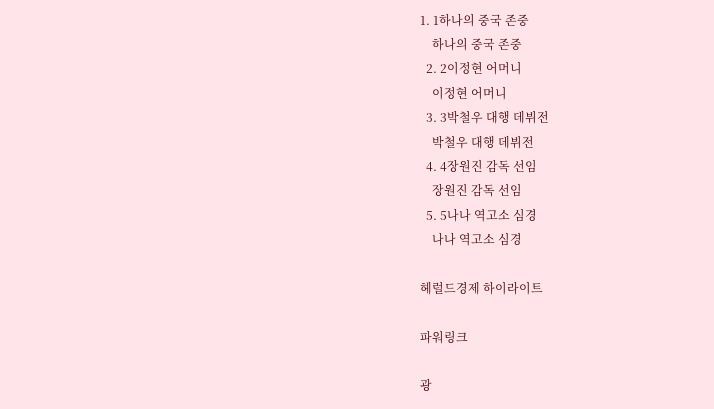1. 1하나의 중국 존중
    하나의 중국 존중
  2. 2이정현 어머니
    이정현 어머니
  3. 3박철우 대행 데뷔전
    박철우 대행 데뷔전
  4. 4장원진 감독 선임
    장원진 감독 선임
  5. 5나나 역고소 심경
    나나 역고소 심경

헤럴드경제 하이라이트

파워링크

광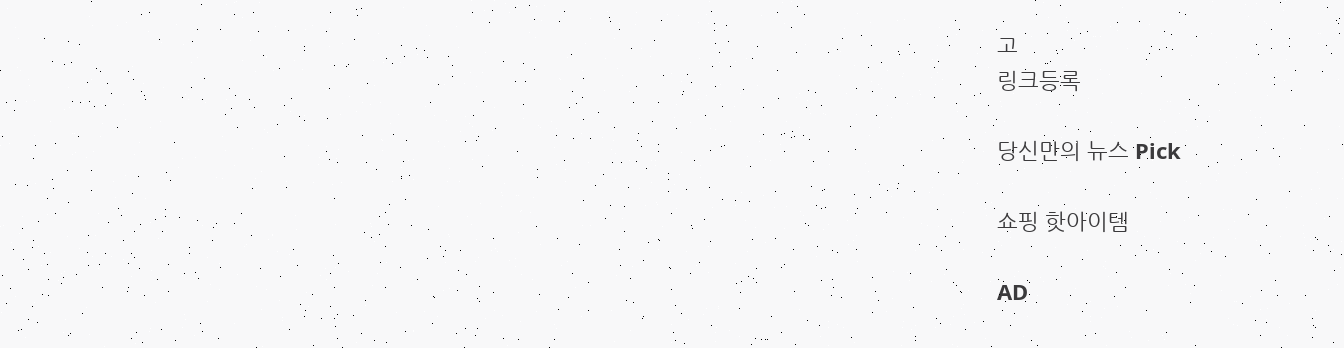고
링크등록

당신만의 뉴스 Pick

쇼핑 핫아이템

AD